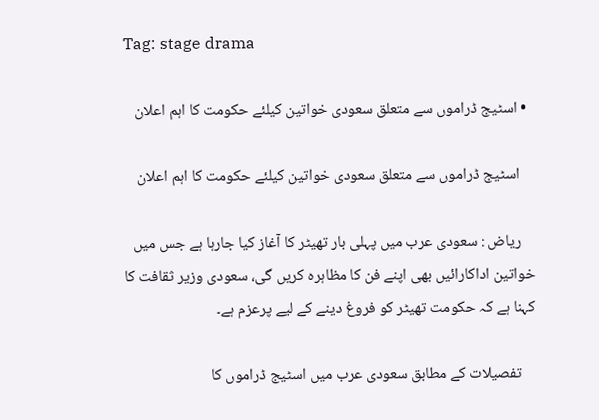Tag: stage drama

  • اسٹیج ڈراموں سے متعلق سعودی خواتین کیلئے حکومت کا اہم اعلان

    اسٹیج ڈراموں سے متعلق سعودی خواتین کیلئے حکومت کا اہم اعلان

    ریاض : سعودی عرب میں پہلی بار تھیٹر کا آغاز کیا جارہا ہے جس میں خواتین اداکارائیں بھی اپنے فن کا مظاہرہ کریں گی، سعودی وزیر ثقافت کا کہنا ہے کہ حکومت تھیٹر کو فروغ دینے کے لیے پرعزم ہے۔

    تفصیلات کے مطابق سعودی عرب میں اسٹیج ڈراموں کا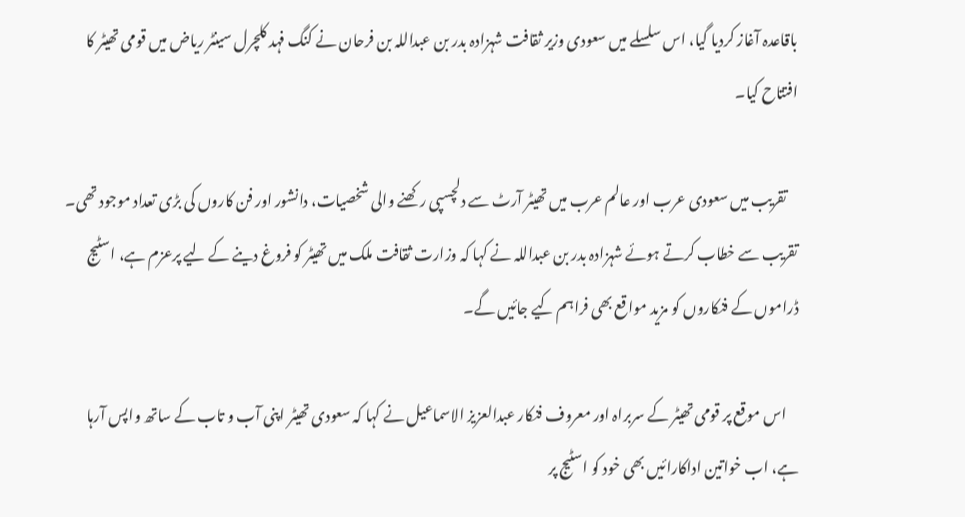باقاعدہ آغاز کردیا گیا، اس سلسلے میں سعودی وزیر ثقافت شہزادہ بدر بن عبداللہ بن فرحان نے کنگ فہد کلچرل سینٹر ریاض میں قومی تھیٹر کا افتتاح کیا۔

    تقریب میں سعودی عرب اور عالم عرب میں تھیٹر آرٹ سے دلچسپی رکھنے والی شخصیات، دانشور اور فن کاروں کی بڑی تعداد موجود تھی۔ تقریب سے خطاب کرتے ہوئے شہزادہ بدر بن عبداللہ نے کہا کہ وزارت ثقافت ملک میں تھیٹر کو فروغ دینے کے لیے پرعزم ہے، اسٹیج ڈراموں کے فنکاروں کو مزید مواقع بھی فراہم کیے جائیں گے۔

    اس موقع پر قومی تھیٹر کے سربراہ اور معروف فنکار عبدالعزیز الاسماعیل نے کہا کہ سعودی تھیٹر اپنی آب و تاب کے ساتھ واپس آرہا ہے، اب خواتین اداکارائیں بھی خود کو اسٹیج پر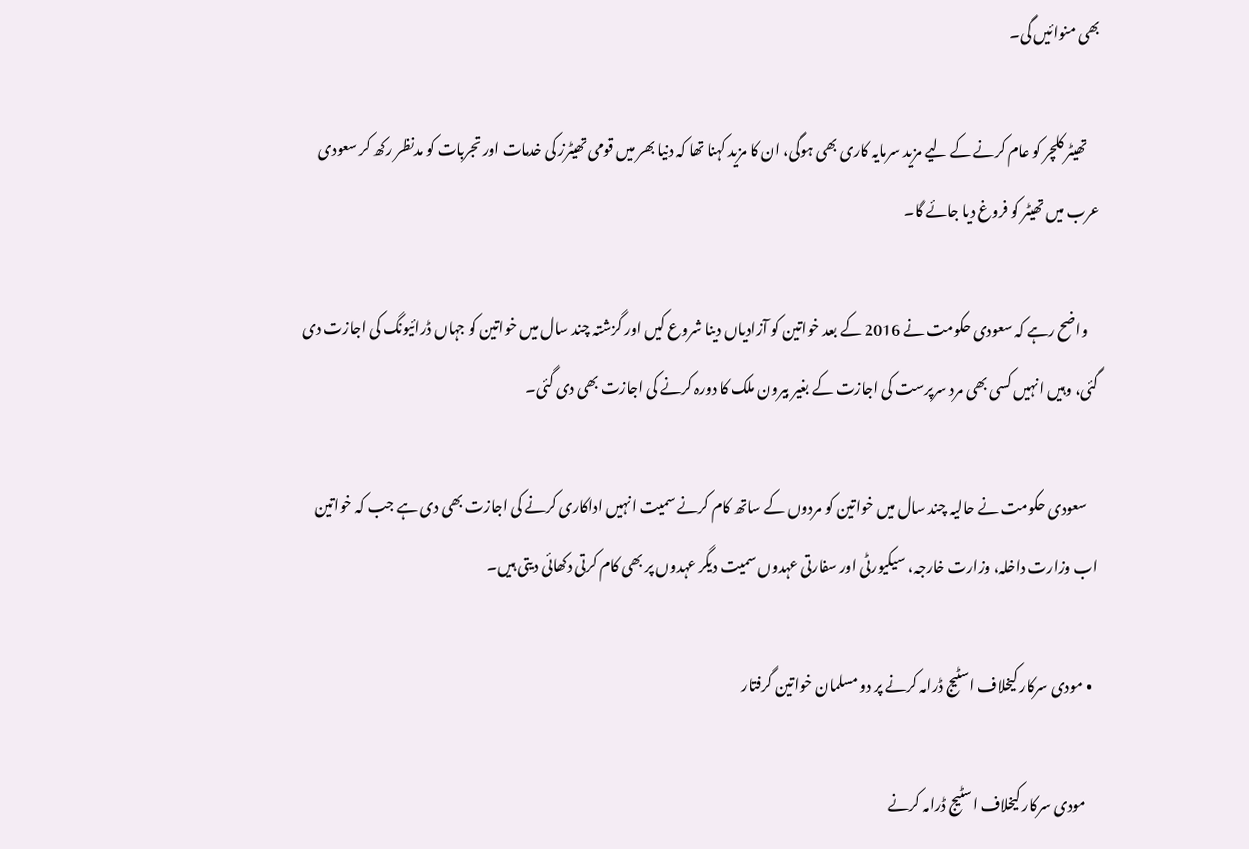بھی منوائیں گی۔

    تھیٹر کلچر کو عام کرنے کے لیے مزید سرمایہ کاری بھی ہوگی، ان کا مزید کہنا تھا کہ دنیا بھر میں قومی تھیٹرز کی خدمات اور تجربات کو مدنظر رکھ کر سعودی عرب میں تھیٹر کو فروغ دیا جائے گا۔

    واضح رہے کہ سعودی حکومت نے 2016 کے بعد خواتین کو آزادیاں دینا شروع کیں اور گزشتہ چند سال میں خواتین کو جہاں ڈرائیونگ کی اجازت دی گئی، وہیں انہیں کسی بھی مرد سرپرست کی اجازت کے بغیر بیرون ملک کا دورہ کرنے کی اجازت بھی دی گئی۔

    سعودی حکومت نے حالیہ چند سال میں خواتین کو مردوں کے ساتھ کام کرنے سمیت انہیں اداکاری کرنے کی اجازت بھی دی ہے جب کہ خواتین اب وزارت داخلہ، وزارت خارجہ، سیکیورٹی اور سفارتی عہدوں سمیت دیگر عہدوں پر بھی کام کرتی دکھائی دیتی ہیں۔

  • مودی سرکار کیخلاف اسٹیج ڈرامہ کرنے پر دو مسلمان خواتین گرفتار

    مودی سرکار کیخلاف اسٹیج ڈرامہ کرنے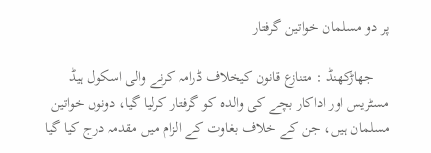پر دو مسلمان خواتین گرفتار

    جھاڑکھنڈ : متنازع قانون کیخلاف ڈرامہ کرنے والی اسکول ہیڈ مسٹریس اور اداکار بچے کی والدہ کو گرفتار کرلیا گیا، دونوں خواتین مسلمان ہیں، جن کے خلاف بغاوت کے الزام میں مقدمہ درج کیا گیا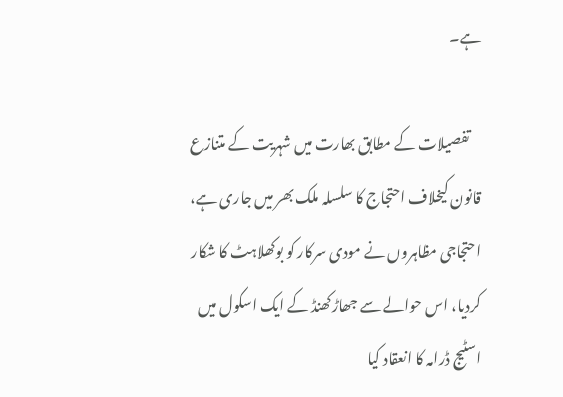ہے۔

    تفصیلات کے مطابق بھارت میں شہریت کے متنازع قانون کیخلاف احتجاج کا سلسلہ ملک بھر میں جاری ہے، احتجاجی مظاہروں نے مودی سرکار کو بوکھلاہٹ کا شکار کردیا، اس حوالے سے جھاڑکھنڈ کے ایک اسکول میں اسٹیج ڈرامہ کا انعقاد کیا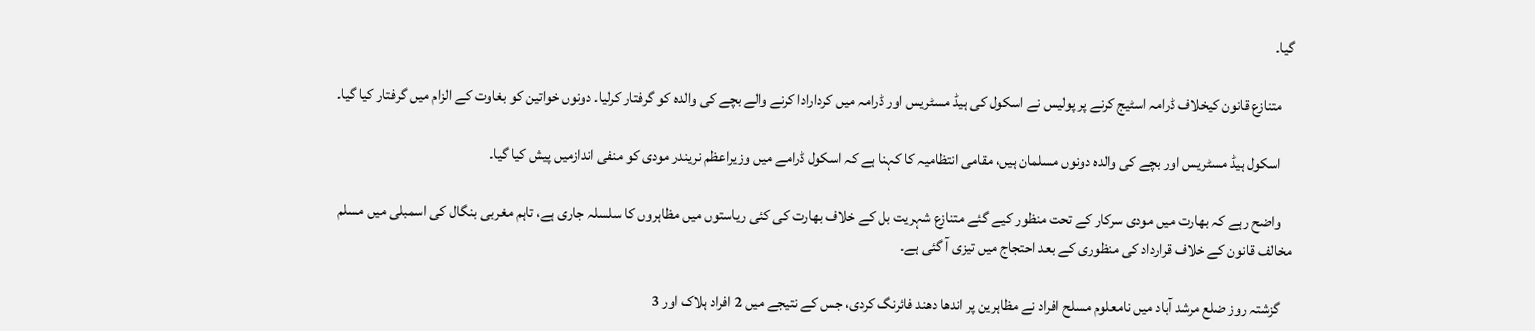گیا۔

    متنازع قانون کیخلاف ڈرامہ اسٹیج کرنے پر پولیس نے اسکول کی ہیڈ مسٹریس اور ڈرامہ میں کردارادا کرنے والے بچے کی والدہ کو گرفتار کرلیا۔ دونوں خواتین کو بغاوت کے الزام میں گرفتار کیا گیا۔

    اسکول ہیڈ مسٹریس اور بچے کی والدہ دونوں مسلمان ہیں، مقامی انتظامیہ کا کہنا ہے کہ اسکول ڈرامے میں وزیراعظم نریندر مودی کو منفی اندازمیں پیش کیا گیا۔

    واضح رہے کہ بھارت میں مودی سرکار کے تحت منظور کیے گئے متنازع شہریت بل کے خلاف بھارت کی کئی ریاستوں میں مظاہروں کا سلسلہ جاری ہے، تاہم مغربی بنگال کی اسمبلی میں مسلم مخالف قانون کے خلاف قرارداد کی منظوری کے بعد احتجاج میں تیزی آ گئی ہے۔

    گزشتہ روز ضلع مرشد آباد میں نامعلوم مسلح افراد نے مظاہرین پر اندھا دھند فائرنگ کردی، جس کے نتیجے میں 2 افراد ہلاک اور 3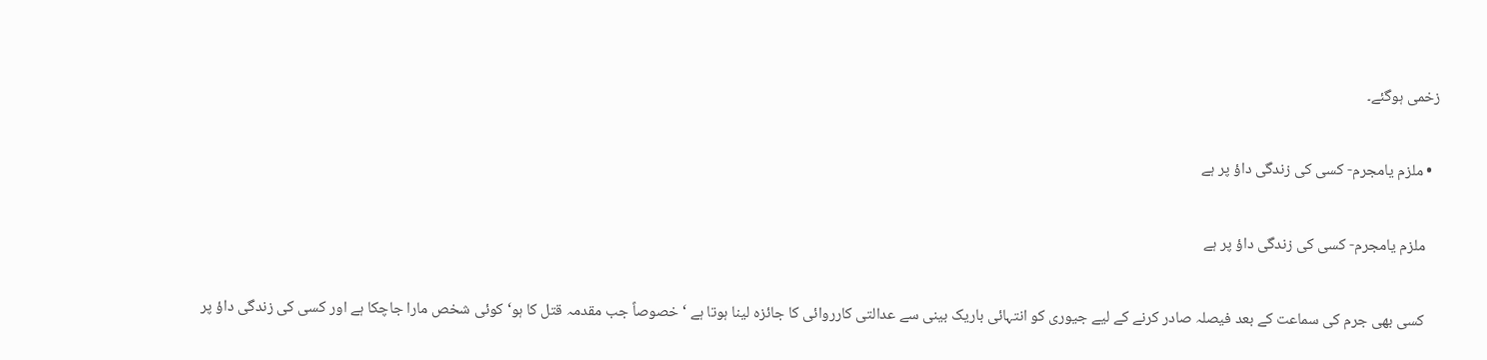زخمی ہوگئے۔

  • ملزم یامجرم- کسی کی زندگی داؤ پر ہے

    ملزم یامجرم- کسی کی زندگی داؤ پر ہے

    کسی بھی جرم کی سماعت کے بعد فیصلہ صادر کرنے کے لیے جیوری کو انتہائی باریک بینی سے عدالتی کارروائی کا جائزہ لینا ہوتا ہے ‘ خصوصاً جب مقدمہ قتل کا ہو‘ کوئی شخص مارا جاچکا ہے اور کسی کی زندگی داؤ پر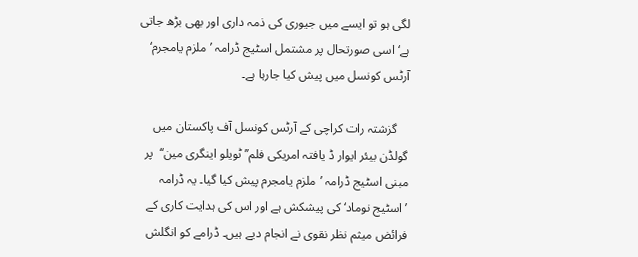لگی ہو تو ایسے میں جیوری کی ذمہ داری اور بھی بڑھ جاتی ہے‘ اسی صورتحال پر مشتمل اسٹیج ڈرامہ ’ملزم یامجرم‘ آرٹس کونسل میں پیش کیا جارہا ہے۔

    گزشتہ رات کراچی کے آرٹس کونسل آف پاکستان میں گولڈن بیئر ایوار ڈ یافتہ امریکی فلم’’ ٹویلو اینگری مین‘‘  پر مبنی اسٹیج ڈرامہ ’ملزم یامجرم پیش کیا گیا۔ یہ ڈرامہ ’اسٹیج نوماد‘ کی پیشکش ہے اور اس کی ہدایت کاری کے فرائض میثم نظر نقوی نے انجام دیے ہیں۔ ڈرامے کو انگلش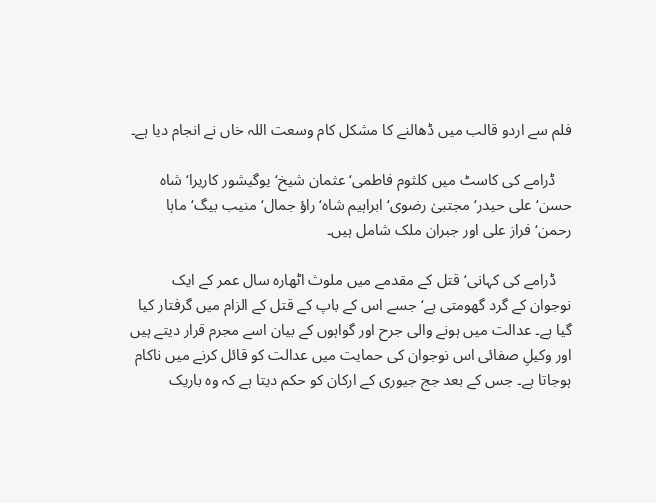فلم سے اردو قالب میں ڈھالنے کا مشکل کام وسعت اللہ خاں نے انجام دیا ہے۔

    ڈرامے کی کاسٹ میں کلثوم فاطمی‘ عثمان شیخ‘ یوگیشور کاریرا‘ شاہ حسن‘ علی حیدر‘ مجتبیٰ رضوی‘ ابراہیم شاہ‘ راؤ جمال‘ منیب بیگ‘ ماہا رحمن‘ فراز علی اور جبران ملک شامل ہیں۔

    ڈرامے کی کہانی‘ قتل کے مقدمے میں ملوث اٹھارہ سال عمر کے ایک نوجوان کے گرد گھومتی ہے‘ جسے اس کے باپ کے قتل کے الزام میں گرفتار کیا گیا ہے۔ عدالت میں ہونے والی جرح اور گواہوں کے بیان اسے مجرم قرار دیتے ہیں اور وکیلِ صفائی اس نوجوان کی حمایت میں عدالت کو قائل کرنے میں ناکام ہوجاتا ہے۔ جس کے بعد جج جیوری کے ارکان کو حکم دیتا ہے کہ وہ باریک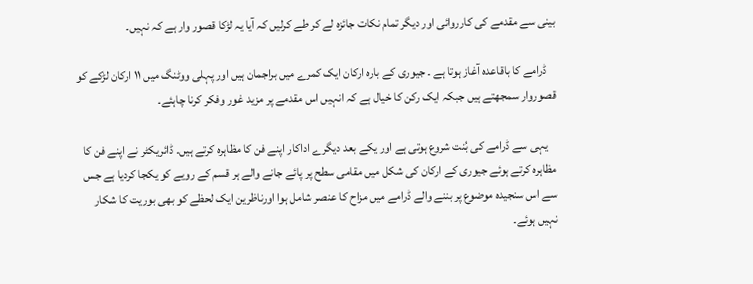بینی سے مقدمے کی کارروائی اور دیگر تمام نکات جائزہ لے کر طے کرلیں کہ آیا یہ لڑکا قصور وار ہے کہ نہیں۔

    ڈرامے کا باقاعدہ آغاز ہوتا ہے ۔ جیوری کے بارہ ارکان ایک کمرے میں براجمان ہیں اور پہلی ووٹنگ میں ۱۱ ارکان لڑکے کو قصوروار سمجھتے ہیں جبکہ ایک رکن کا خیال ہے کہ انہیں اس مقدمے پر مزید غور وفکر کرنا چاہئے۔

    یہی سے ڈرامے کی بُنت شروع ہوتی ہے اور یکے بعد دیگرے اداکار اپنے فن کا مظاہرہ کرتے ہیں۔ ڈائریکٹر نے اپنے فن کا مظاہرہ کرتے ہوئے جیوری کے ارکان کی شکل میں مقامی سطح پر پائے جانے والے ہر قسم کے رویے کو یکجا کردیا ہے جس سے اس سنجیدہ موضوع پر بننے والے ڈرامے میں مزاح کا عنصر شامل ہوا اورناظرین ایک لحظے کو بھی بوریت کا شکار نہیں ہوئے۔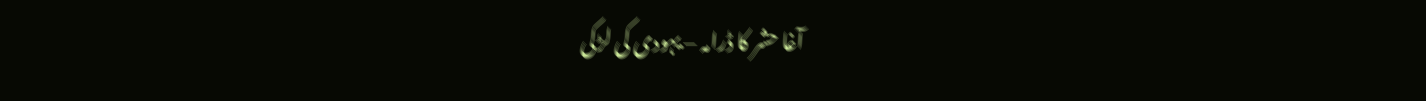آغا حشر کا ڈرامہ – یہودی کی لڑکی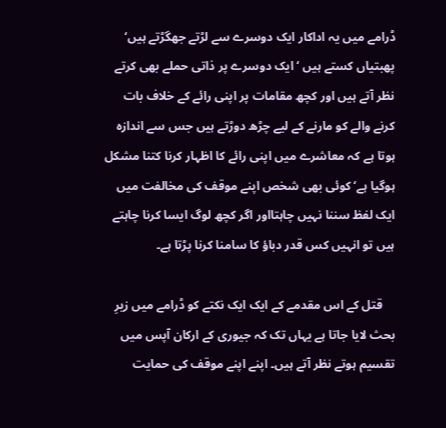ڈرامے میں یہ اداکار ایک دوسرے سے لڑتے جھگڑتے ہیں‘ پھبتیاں کستے ہیں ‘ ایک دوسرے پر ذاتی حملے بھی کرتے نظر آتے ہیں اور کچھ مقامات پر اپنی رائے کے خلاف بات کرنے والے کو مارنے کے لیے چڑھ دوڑتے ہیں جس سے اندازہ ہوتا ہے کہ معاشرے میں اپنی رائے کا اظہار کرنا کتنا مشکل ہوگیا ہے‘ کوئی بھی شخص اپنے موقف کی مخالفت میں ایک لفظ سننا نہیں چاہتااور اگر کچھ لوگ ایسا کرنا چاہتے ہیں تو انہیں کس قدر دباؤ کا سامنا کرنا پڑتا ہے۔

    قتل کے اس مقدمے کے ایک ایک نکتے کو ڈرامے میں زیرِ بحث لایا جاتا ہے یہاں تک کہ جیوری کے ارکان آپس میں تقسیم ہوتے نظر آتے ہیں۔ اپنے اپنے موقف کی حمایت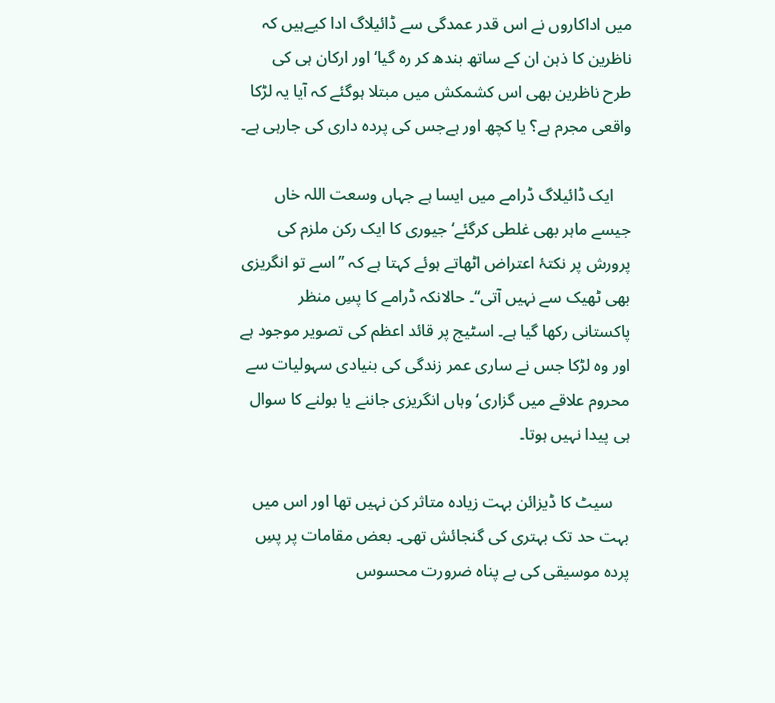میں اداکاروں نے اس قدر عمدگی سے ڈائیلاگ ادا کیےہیں کہ ناظرین کا ذہن ان کے ساتھ بندھ کر رہ گیا‘ اور ارکان ہی کی طرح ناظرین بھی اس کشمکش میں مبتلا ہوگئے کہ آیا یہ لڑکا واقعی مجرم ہے؟ یا کچھ اور ہےجس کی پردہ داری کی جارہی ہے۔

    ایک ڈائیلاگ ڈرامے میں ایسا ہے جہاں وسعت اللہ خاں جیسے ماہر بھی غلطی کرگئے‘ جیوری کا ایک رکن ملزم کی پرورش پر نکتۂ اعتراض اٹھاتے ہوئے کہتا ہے کہ ’’اسے تو انگریزی بھی ٹھیک سے نہیں آتی‘‘۔ حالانکہ ڈرامے کا پسِ منظر پاکستانی رکھا گیا ہے۔ اسٹیج پر قائد اعظم کی تصویر موجود ہے اور وہ لڑکا جس نے ساری عمر زندگی کی بنیادی سہولیات سے محروم علاقے میں گزاری‘ وہاں انگریزی جاننے یا بولنے کا سوال ہی پیدا نہیں ہوتا۔

    سیٹ کا ڈیزائن بہت زیادہ متاثر کن نہیں تھا اور اس میں بہت حد تک بہتری کی گنجائش تھی۔ بعض مقامات پر پسِ پردہ موسیقی کی بے پناہ ضرورت محسوس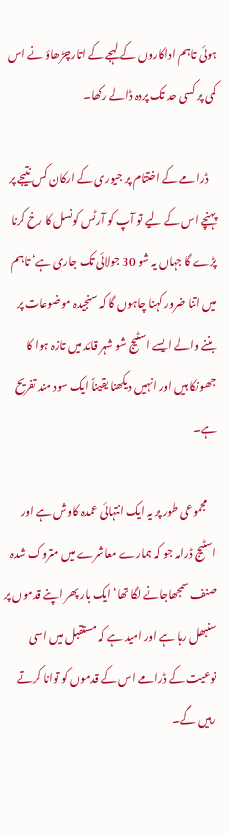ہوئی تاہم اداکاروں کے لہجے کے اتارچڑھاؤ نے اس کمی پر کسی حد تک پردہ ڈالے رکھا۔

    ڈرامے کے اختتام پر جیوری کے ارکان کس نتیجے پر پہنچے اس کے لیے تو آپ کو آرٹس کونسل کا رخ کرنا پڑے گا جہاں یہ شو 30 جولائی تک جاری ہے‘ تاہم میں اتنا ضرور کہنا چاہوں گا کہ سنجیدہ موضوعات پر بننے والے ایسے اسٹیج شو شہر قائد میں تازہ ہوا کا جھونکا ہیں اور انہیں دیکھنا یقیناً ایک سود مند تفریح ہے۔

    مجموعی طور پر یہ ایک انتہائی عمدہ کاوش ہے اور اسٹیج ڈرامہ جو کہ ہمارے معاشرے میں متروک شدہ صنف سمجھاجانے لگا تھا‘ ایک بار پھر اپنے قدموں پر سنبھل رہا ہے اور امید ہے کہ مستقبل میں اسی نوعیت کے ڈرامے اس کے قدموں کو توانا کرتے رہیں گے۔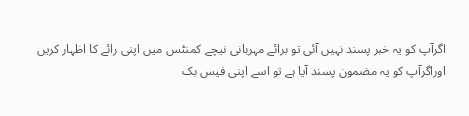اگرآپ کو یہ خبر پسند نہیں آئی تو برائے مہربانی نیچے کمنٹس میں اپنی رائے کا اظہار کریں اوراگرآپ کو یہ مضمون پسند آیا ہے تو اسے اپنی فیس بک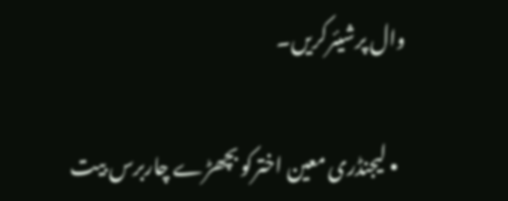وال پرشیئرکریں۔

  • لیجنڈری معین اخترکو بچھڑے چاربرس بیت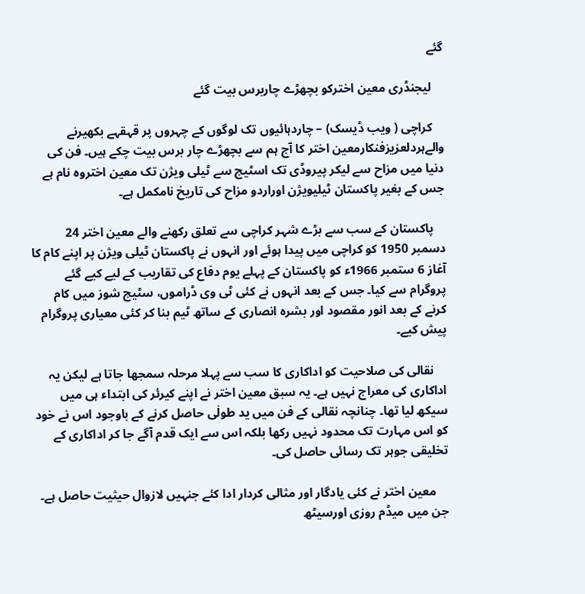گئے

    لیجنڈری معین اخترکو بچھڑے چاربرس بیت گئے

    کراچی ( ویب ڈیسک) – چاردہائیوں تک لوگوں کے چہروں پر قہقہے بکھیرنے والےہردلعزیزفنکارمعین اختر کا آج ہم سے بچھڑے چار برس بیت چکے ہیں۔ فن کی دنیا میں مزاح سے لیکر پیروڈی تک اسٹیج سے ٹیلی ویژن تک معین اختروہ نام ہے جس کے بغیر پاکستان ٹیلیویژن اوراردو مزاح کی تاریخ نامکمل ہے۔

    پاکستان کے سب سے بڑے شہر کراچی سے تعلق رکھنے والے معین اختر 24 دسمبر 1950 کو کراچی میں پیدا ہوئے اور انہوں نے پاکستان ٹیلی ویژن پر اپنے کام کا آغاز 6 ستمبر 1966ء کو پاکستان کے پہلے یوم دفاع کی تقاریب کے لیے کیے گئے پروگرام سے کیا۔ جس کے بعد انہوں نے کئی ٹی وی ڈراموں، سٹیج شوز میں کام کرنے کے بعد انور مقصود اور بشرہ انصاری کے ساتھ ٹیم بنا کر کئی معیاری پروگرام پیش کیے۔

    نقالی کی صلاحیت کو اداکاری کا سب سے پہلا مرحلہ سمجھا جاتا ہے لیکن یہ اداکاری کی معراج نہیں ہے۔ یہ سبق معین اختر نے اپنے کیرئر کی ابتداء ہی میں سیکھ لیا تھا۔ چنانچہ نقالی کے فن میں ید طولٰی حاصل کرنے کے باوجود اس نے خود کو اس مہارت تک محدود نہیں رکھا بلکہ اس سے ایک قدم آگے جا کر اداکاری کے تخلیقی جوہر تک رسائی حاصل کی۔

    معین اختر نے کئی یادگار اور مثالی کردار ادا کئے جنہیں لازوال حیثیت حاصل ہے۔ جن میں میڈم روزی اورسیٹھ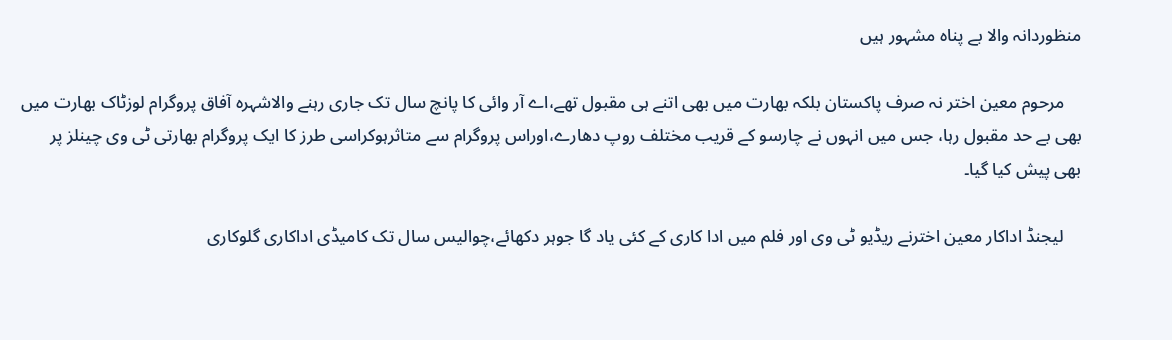منظوردانہ والا بے پناہ مشہور ہیں

    مرحوم معین اختر نہ صرف پاکستان بلکہ بھارت میں بھی اتنے ہی مقبول تھے،اے آر وائی کا پانچ سال تک جاری رہنے والاشہرہ آفاق پروگرام لوزٹاک بھارت میں بھی بے حد مقبول رہا، جس میں انہوں نے چارسو کے قریب مختلف روپ دھارے،اوراس پروگرام سے متاثرہوکراسی طرز کا ایک پروگرام بھارتی ٹی وی چینلز پر بھی پیش کیا گیا۔

    لیجنڈ اداکار معین اخترنے ریڈیو ٹی وی اور فلم میں ادا کاری کے کئی یاد گا جوہر دکھائے،چوالیس سال تک کامیڈی اداکاری گلوکاری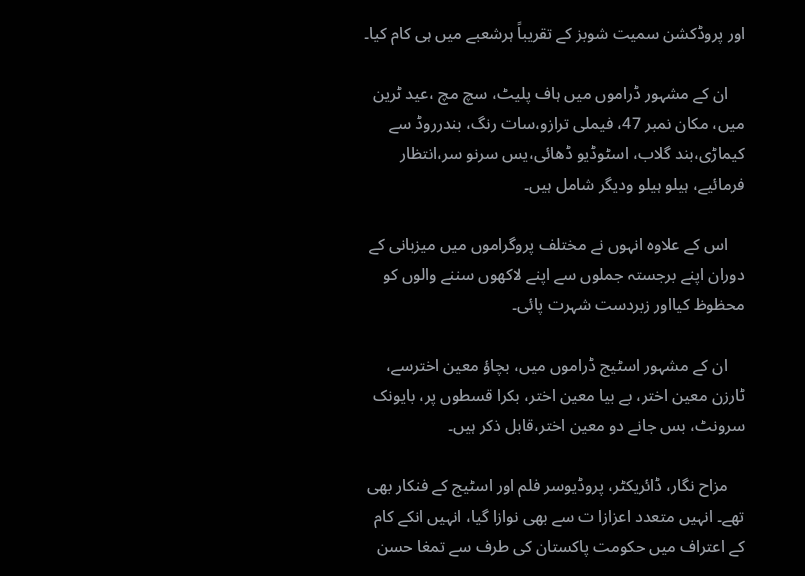اور پروڈکشن سمیت شوبز کے تقریباً ہرشعبے میں ہی کام کیا۔

    ان کے مشہور ڈراموں میں ہاف پلیٹ، سچ مچ ،عید ٹرین میں، مکان نمبر 47، فیملی ترازو،سات رنگ، بندرروڈ سے کیماڑی،بند گلاب، اسٹوڈیو ڈھائی،یس سرنو سر،انتظار فرمائیے، ہیلو ہیلو ودیگر شامل ہیں۔

    اس کے علاوہ انہوں نے مختلف پروگراموں میں میزبانی کے دوران اپنے برجستہ جملوں سے اپنے لاکھوں سننے والوں کو محظوظ کیااور زبردست شہرت پائی۔

    ان کے مشہور اسٹیج ڈراموں میں، بچاؤ معین اخترسے، ٹارزن معین اختر، بے بیا معین اختر، بکرا قسطوں پر، بایونک سرونٹ، بس جانے دو معین اختر،قابل ذکر ہیں۔

    مزاح نگار، ڈائریکٹر، پروڈیوسر فلم اور اسٹیج کے فنکار بھی تھے۔ انہیں متعدد اعزازا ت سے بھی نوازا گیا، انہیں انکے کام کے اعتراف میں حکومت پاکستان کی طرف سے تمغا حسن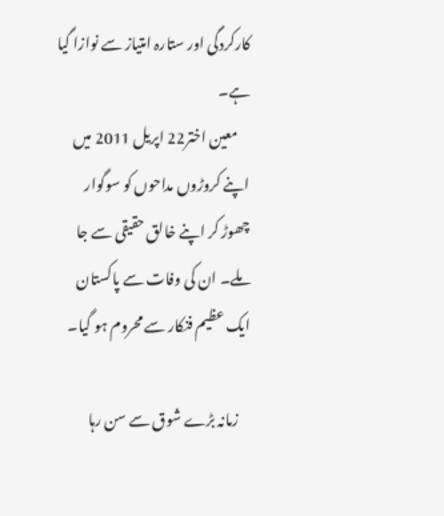کارکردگی اور ستارہ امتیاز سے نوازا گیا ہے۔
    معین اختر22 اپریل 2011 میں اپنے کروڑوں مداحوں کو سوگوار چھوڑ کر اپنے خالق حقیقی سے جا ملے۔ ان کی وفات سے پاکستان ایک عظیم فنکار سے محروم ہو گیا۔

    زمانہ بڑے شوق سے سن رہا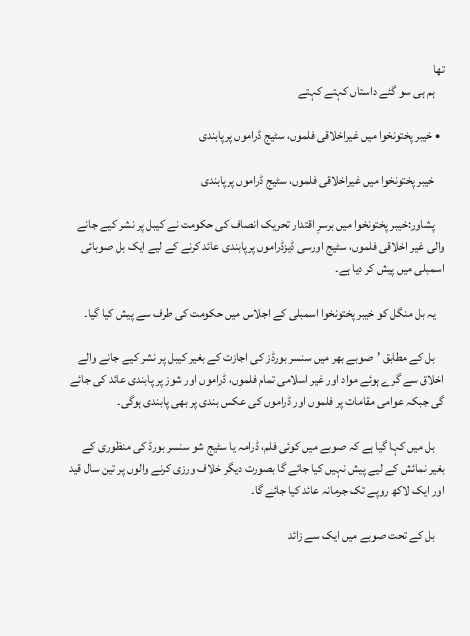تھا
    ہم ہی سو گئے داستاں کہتے کہتے

  • خیبر پختونخوا میں غیراخلاقی فلموں، سٹیج ڈراموں پرپابندی

    خیبر پختونخوا میں غیراخلاقی فلموں، سٹیج ڈراموں پرپابندی

    پشاور:خیبر پختونخوا میں برسرِ اقتدار تحریک انصاف کی حکومت نے کیبل پر نشر کیے جانے والی غیر اخلاقی فلموں، سٹیج اورسی ڈیزڈراموں پرپابندی عائد کرنے کے لیے ایک بل صوبائی اسمبلی میں پیش کر دیا ہے۔

    یہ بل منگل کو خیبر پختونخوا اسمبلی کے اجلاس میں حکومت کی طرف سے پیش کیا گیا۔

    بل کے مطابق ’صوبے بھر میں سنسر بورڈز کی اجازت کے بغیر کیبل پر نشر کیے جانے والے اخلاق سے گرے ہوئے مواد اور غیر اسلامی تمام فلموں، ڈراموں اور شوز پر پابندی عائد کی جائے گی جبکہ عوامی مقامات پر فلموں اور ڈراموں کی عکس بندی پر بھی پابندی ہوگی۔

    بل میں کہا گیا ہے کہ صوبے میں کوئی فلم، ڈرامہ یا سٹیج شو سنسر بورڈ کی منظوری کے بغیر نمائش کے لیے پیش نہیں کیا جائے گا بصورت دیگر خلاف ورزی کرنے والوں پر تین سال قید اور ایک لاکھ روپے تک جرمانہ عائد کیا جائے گا۔

    بل کے تحت صوبے میں ایک سے زائد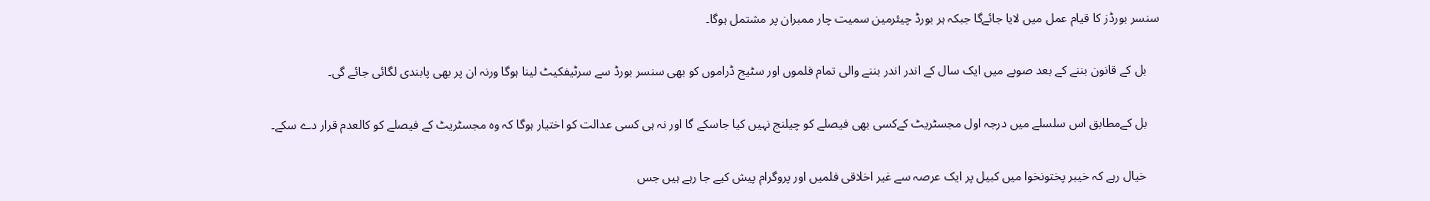سنسر بورڈز کا قیام عمل میں لایا جائےگا جبکہ ہر بورڈ چیئرمین سمیت چار ممبران پر مشتمل ہوگا۔

    بل کے قانون بننے کے بعد صوبے میں ایک سال کے اندر اندر بننے والی تمام فلموں اور سٹیج ڈراموں کو بھی سنسر بورڈ سے سرٹیفکیٹ لینا ہوگا ورنہ ان پر بھی پابندی لگائی جائے گی۔

    بل کےمطابق اس سلسلے میں درجہ اول مجسٹریٹ کےکسی بھی فیصلے کو چیلنج نہیں کیا جاسکے گا اور نہ ہی کسی عدالت کو اختیار ہوگا کہ وہ مجسٹریٹ کے فیصلے کو کالعدم قرار دے سکے۔

    خیال رہے کہ خیبر پختونخوا میں کبیل پر ایک عرصہ سے غیر اخلاقی فلمیں اور پروگرام پیش کیے جا رہے ہیں جس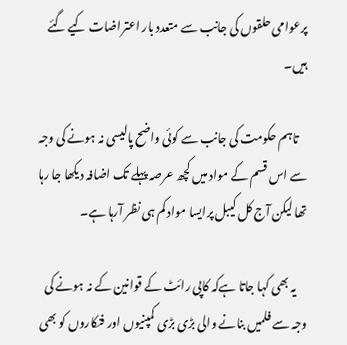پرعوامی حلقوں کی جانب سے متعدد بار اعتراضات کیے گئے ہیں۔

    تاہم حکومت کی جانب سے کوئی واضح پالیسی نہ ہونے کی وجہ سے اس قسم کے مواد میں کچھ عرصہ پہلے تک اضافہ دیکھا جا رہا تھا لیکن آج کل کیبل پرایسا مواد کم ہی نظر آرہا ہے۔

    یہ بھی کہا جاتا ہےکہ کاپی رائٹ کے قوانین کے نہ ہونے کی وجہ سے فلمیں بنانے والی بڑی بڑی کمپنیوں اور فنکاروں کو بھی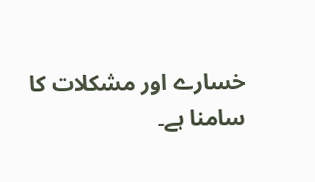خسارے اور مشکلات کا سامنا ہے۔